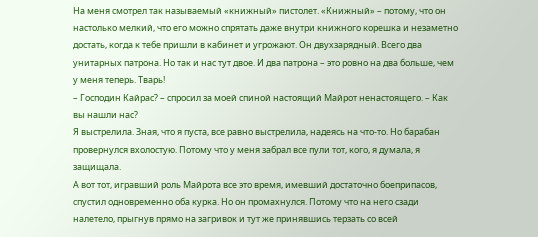На меня смотрел так называемый «книжный» пистолет. «Книжный» – потому, что он настолько мелкий, что его можно спрятать даже внутри книжного корешка и незаметно достать, когда к тебе пришли в кабинет и угрожают. Он двухзарядный. Всего два унитарных патрона. Но так и нас тут двое. И два патрона – это ровно на два больше, чем у меня теперь. Тварь!
– Господин Кайрас? – спросил за моей спиной настоящий Майрот ненастоящего. – Как вы нашли нас?
Я выстрелила. Зная, что я пуста, все равно выстрелила, надеясь на что-то. Но барабан провернулся вхолостую. Потому что у меня забрал все пули тот, кого, я думала, я защищала.
А вот тот, игравший роль Майрота все это время, имевший достаточно боеприпасов, спустил одновременно оба курка. Но он промахнулся. Потому что на него сзади налетело, прыгнув прямо на загривок и тут же принявшись терзать со всей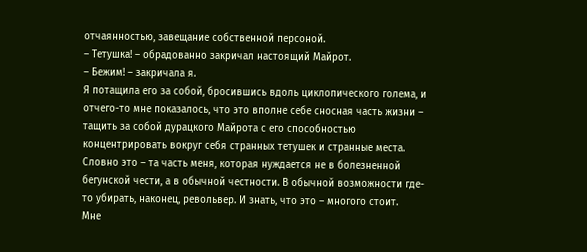отчаянностью, завещание собственной персоной.
– Тетушка! – обрадованно закричал настоящий Майрот.
– Бежим! – закричала я.
Я потащила его за собой, бросившись вдоль циклопического голема, и отчего-то мне показалось, что это вполне себе сносная часть жизни – тащить за собой дурацкого Майрота с его способностью концентрировать вокруг себя странных тетушек и странные места. Словно это – та часть меня, которая нуждается не в болезненной бегунской чести, а в обычной честности. В обычной возможности где-то убирать, наконец, револьвер. И знать, что это – многого стоит.
Мне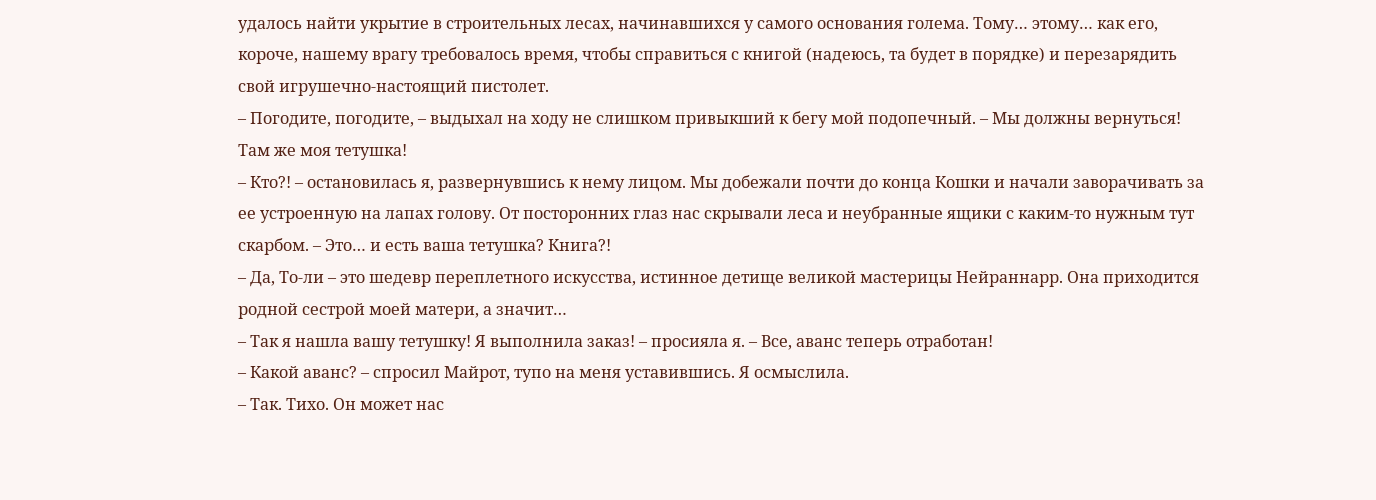удалось найти укрытие в строительных лесах, начинавшихся у самого основания голема. Тому… этому… как его, короче, нашему врагу требовалось время, чтобы справиться с книгой (надеюсь, та будет в порядке) и перезарядить свой игрушечно-настоящий пистолет.
– Погодите, погодите, – выдыхал на ходу не слишком привыкший к бегу мой подопечный. – Мы должны вернуться! Там же моя тетушка!
– Кто?! – остановилась я, развернувшись к нему лицом. Мы добежали почти до конца Кошки и начали заворачивать за ее устроенную на лапах голову. От посторонних глаз нас скрывали леса и неубранные ящики с каким-то нужным тут скарбом. – Это… и есть ваша тетушка? Книга?!
– Да, То-ли – это шедевр переплетного искусства, истинное детище великой мастерицы Нейраннарр. Она приходится родной сестрой моей матери, а значит…
– Так я нашла вашу тетушку! Я выполнила заказ! – просияла я. – Все, аванс теперь отработан!
– Какой аванс? – спросил Майрот, тупо на меня уставившись. Я осмыслила.
– Так. Тихо. Он может нас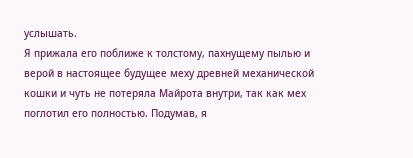услышать.
Я прижала его поближе к толстому, пахнущему пылью и верой в настоящее будущее меху древней механической кошки и чуть не потеряла Майрота внутри, так как мех поглотил его полностью. Подумав, я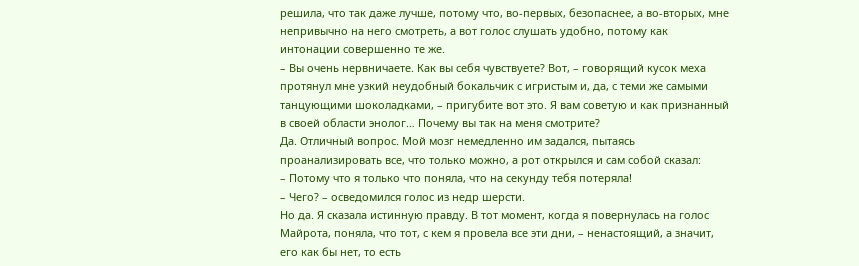решила, что так даже лучше, потому что, во-первых, безопаснее, а во-вторых, мне непривычно на него смотреть, а вот голос слушать удобно, потому как интонации совершенно те же.
– Вы очень нервничаете. Как вы себя чувствуете? Вот, – говорящий кусок меха протянул мне узкий неудобный бокальчик с игристым и, да, с теми же самыми танцующими шоколадками, – пригубите вот это. Я вам советую и как признанный в своей области энолог… Почему вы так на меня смотрите?
Да. Отличный вопрос. Мой мозг немедленно им задался, пытаясь проанализировать все, что только можно, а рот открылся и сам собой сказал:
– Потому что я только что поняла, что на секунду тебя потеряла!
– Чего? – осведомился голос из недр шерсти.
Но да. Я сказала истинную правду. В тот момент, когда я повернулась на голос Майрота, поняла, что тот, с кем я провела все эти дни, – ненастоящий, а значит, его как бы нет, то есть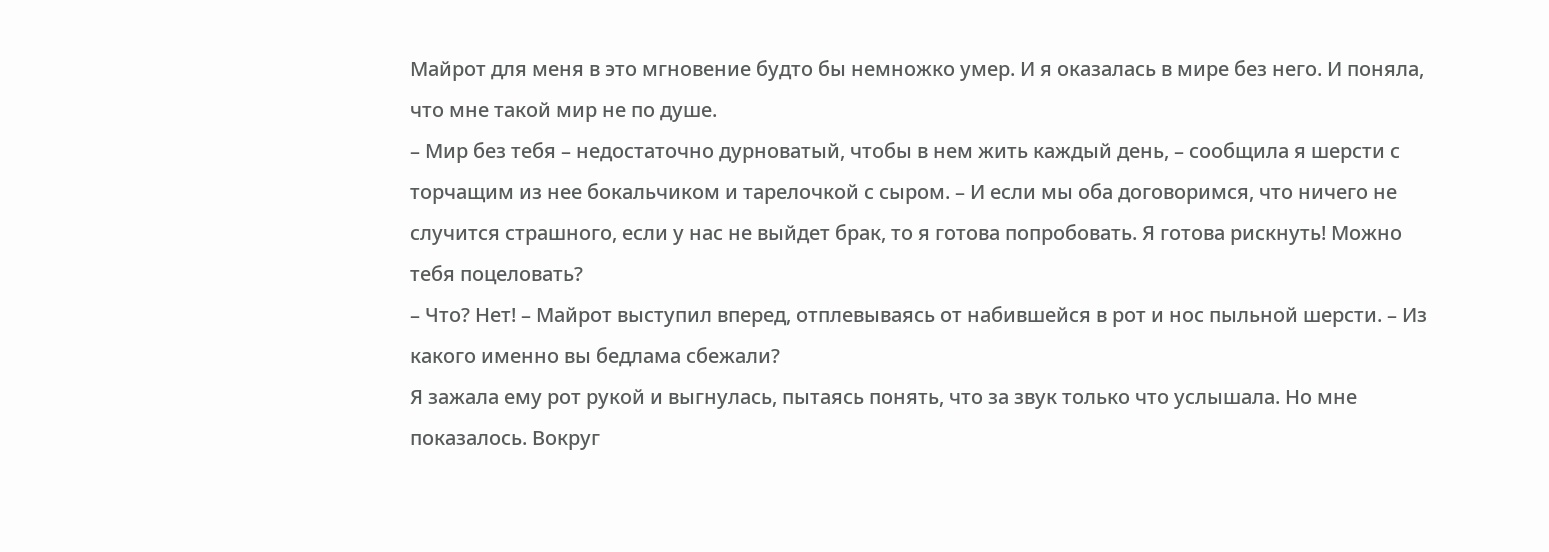Майрот для меня в это мгновение будто бы немножко умер. И я оказалась в мире без него. И поняла, что мне такой мир не по душе.
– Мир без тебя – недостаточно дурноватый, чтобы в нем жить каждый день, – сообщила я шерсти с торчащим из нее бокальчиком и тарелочкой с сыром. – И если мы оба договоримся, что ничего не случится страшного, если у нас не выйдет брак, то я готова попробовать. Я готова рискнуть! Можно тебя поцеловать?
– Что? Нет! – Майрот выступил вперед, отплевываясь от набившейся в рот и нос пыльной шерсти. – Из какого именно вы бедлама сбежали?
Я зажала ему рот рукой и выгнулась, пытаясь понять, что за звук только что услышала. Но мне показалось. Вокруг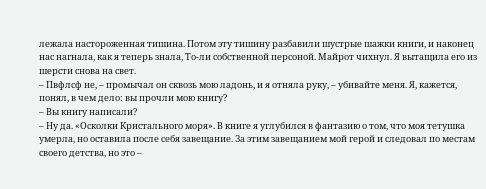лежала настороженная тишина. Потом эту тишину разбавили шустрые шажки книги, и наконец нас нагнала, как я теперь знала, То-ли собственной персоной. Майрот чихнул. Я вытащила его из шерсти снова на свет.
– Пвфлсф не, – промычал он сквозь мою ладонь, и я отняла руку, – убивайте меня. Я, кажется, понял, в чем дело: вы прочли мою книгу?
– Вы книгу написали?
– Ну да. «Осколки Кристального моря». В книге я углубился в фантазию о том, что моя тетушка умерла, но оставила после себя завещание. За этим завещанием мой герой и следовал по местам своего детства, но это –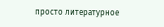просто литературное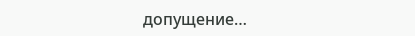допущение…